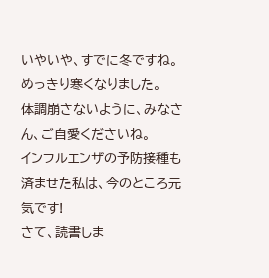いやいや、すでに冬ですね。
めっきり寒くなりました。
体調崩さないように、みなさん、ご自愛くださいね。
インフルエンザの予防接種も済ませた私は、今のところ元気です!
さて、読書しま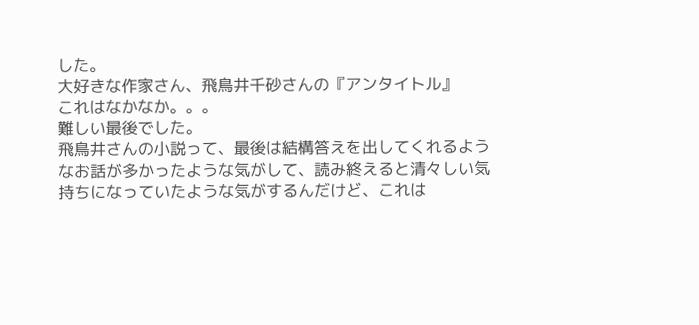した。
大好きな作家さん、飛鳥井千砂さんの『アンタイトル』
これはなかなか。。。
難しい最後でした。
飛鳥井さんの小説って、最後は結構答えを出してくれるようなお話が多かったような気がして、読み終えると清々しい気持ちになっていたような気がするんだけど、これは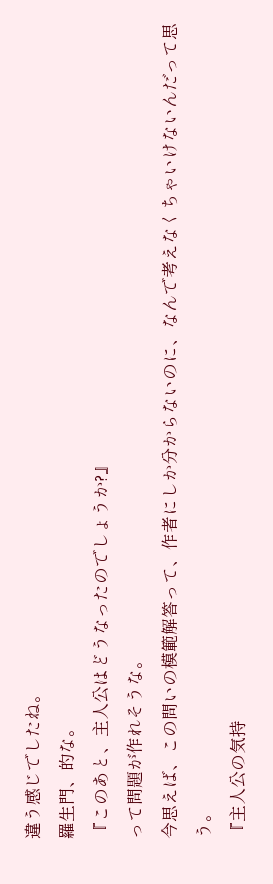違う感じでしたね。
羅生門、的な。
『このあと、主人公はどうなったのでしょうか?』
って問題が作れそうな。
今思えば、この問いの模範解答って、作者にしか分からないのに、なんで考えなくちゃいけないんだって思う。
『主人公の気持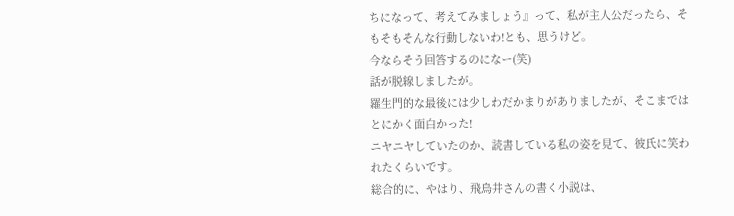ちになって、考えてみましょう』って、私が主人公だったら、そもそもそんな行動しないわ!とも、思うけど。
今ならそう回答するのになー(笑)
話が脱線しましたが。
羅生門的な最後には少しわだかまりがありましたが、そこまではとにかく面白かった!
ニヤニヤしていたのか、読書している私の姿を見て、彼氏に笑われたくらいです。
総合的に、やはり、飛鳥井さんの書く小説は、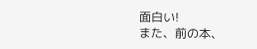面白い!
また、前の本、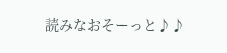読みなおそーっと♪♪